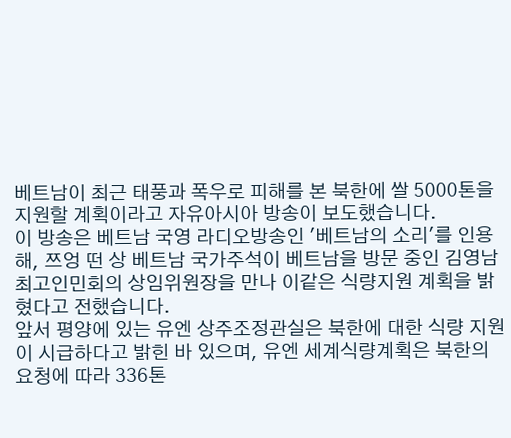베트남이 최근 태풍과 폭우로 피해를 본 북한에 쌀 5000톤을 지원할 계획이라고 자유아시아 방송이 보도했습니다.
이 방송은 베트남 국영 라디오방송인 '베트남의 소리'를 인용해, 쯔엉 떤 상 베트남 국가주석이 베트남을 방문 중인 김영남 최고인민회의 상임위원장을 만나 이같은 식량지원 계획을 밝혔다고 전했습니다.
앞서 평양에 있는 유엔 상주조정관실은 북한에 대한 식량 지원이 시급하다고 밝힌 바 있으며, 유엔 세계식량계획은 북한의 요청에 따라 336톤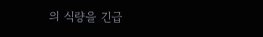의 식량을 긴급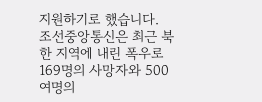지원하기로 했습니다.
조선중앙통신은 최근 북한 지역에 내린 폭우로 169명의 사망자와 500여명의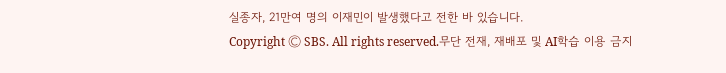실종자, 21만여 명의 이재민이 발생했다고 전한 바 있습니다.
Copyright Ⓒ SBS. All rights reserved.무단 전재, 재배포 및 AI학습 이용 금지